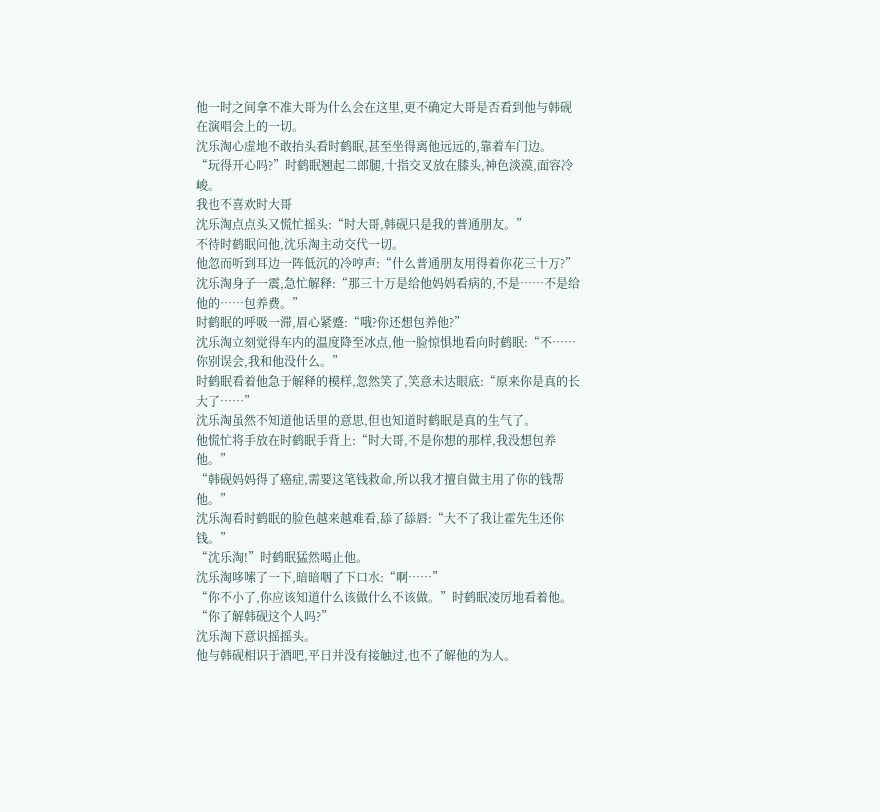他一时之间拿不准大哥为什么会在这里,更不确定大哥是否看到他与韩砚在演唱会上的一切。
沈乐淘心虚地不敢抬头看时鹤眠,甚至坐得离他远远的,靠着车门边。
“玩得开心吗?”时鹤眠翘起二郎腿,十指交叉放在膝头,神色淡漠,面容冷峻。
我也不喜欢时大哥
沈乐淘点点头又慌忙摇头:“时大哥,韩砚只是我的普通朋友。”
不待时鹤眠问他,沈乐淘主动交代一切。
他忽而听到耳边一阵低沉的冷哼声:“什么普通朋友用得着你花三十万?”
沈乐淘身子一震,急忙解释:“那三十万是给他妈妈看病的,不是……不是给他的……包养费。”
时鹤眠的呼吸一滞,眉心紧蹙:“哦?你还想包养他?”
沈乐淘立刻觉得车内的温度降至冰点,他一脸惊惧地看向时鹤眠:“不……你别误会,我和他没什么。”
时鹤眠看着他急于解释的模样,忽然笑了,笑意未达眼底:“原来你是真的长大了……”
沈乐淘虽然不知道他话里的意思,但也知道时鹤眠是真的生气了。
他慌忙将手放在时鹤眠手背上:“时大哥,不是你想的那样,我没想包养他。”
“韩砚妈妈得了癌症,需要这笔钱救命,所以我才擅自做主用了你的钱帮他。”
沈乐淘看时鹤眠的脸色越来越难看,舔了舔唇:“大不了我让霍先生还你钱。”
“沈乐淘!”时鹤眠猛然喝止他。
沈乐淘哆嗦了一下,暗暗咽了下口水:“啊……”
“你不小了,你应该知道什么该做什么不该做。”时鹤眠凌厉地看着他。
“你了解韩砚这个人吗?”
沈乐淘下意识摇摇头。
他与韩砚相识于酒吧,平日并没有接触过,也不了解他的为人。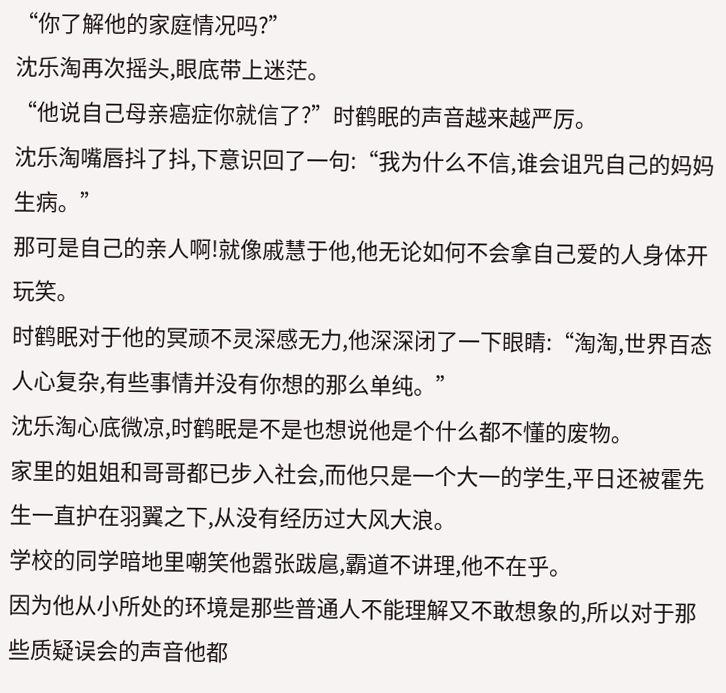“你了解他的家庭情况吗?”
沈乐淘再次摇头,眼底带上迷茫。
“他说自己母亲癌症你就信了?”时鹤眠的声音越来越严厉。
沈乐淘嘴唇抖了抖,下意识回了一句:“我为什么不信,谁会诅咒自己的妈妈生病。”
那可是自己的亲人啊!就像戚慧于他,他无论如何不会拿自己爱的人身体开玩笑。
时鹤眠对于他的冥顽不灵深感无力,他深深闭了一下眼睛:“淘淘,世界百态人心复杂,有些事情并没有你想的那么单纯。”
沈乐淘心底微凉,时鹤眠是不是也想说他是个什么都不懂的废物。
家里的姐姐和哥哥都已步入社会,而他只是一个大一的学生,平日还被霍先生一直护在羽翼之下,从没有经历过大风大浪。
学校的同学暗地里嘲笑他嚣张跋扈,霸道不讲理,他不在乎。
因为他从小所处的环境是那些普通人不能理解又不敢想象的,所以对于那些质疑误会的声音他都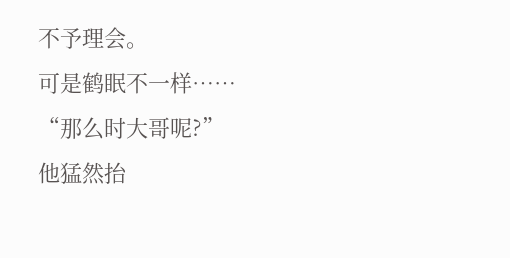不予理会。
可是鹤眠不一样……
“那么时大哥呢?”
他猛然抬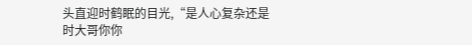头直迎时鹤眠的目光,“是人心复杂还是时大哥你你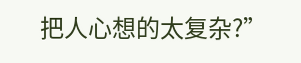把人心想的太复杂?”